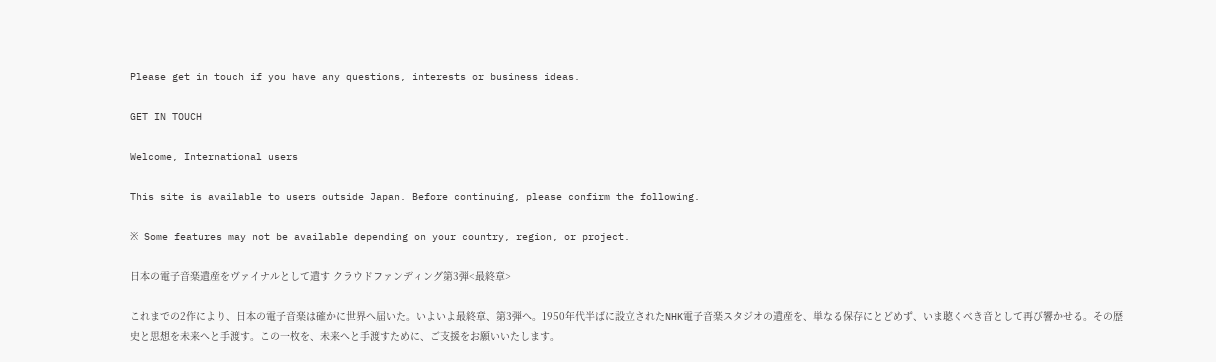Please get in touch if you have any questions, interests or business ideas.

GET IN TOUCH

Welcome, International users

This site is available to users outside Japan. Before continuing, please confirm the following.

※ Some features may not be available depending on your country, region, or project.

日本の電子音楽遺産をヴァイナルとして遺す クラウドファンディング第3弾<最終章>

これまでの2作により、日本の電子音楽は確かに世界へ届いた。いよいよ最終章、第3弾へ。1950年代半ばに設立されたNHK電子音楽スタジオの遺産を、単なる保存にとどめず、いま聴くべき音として再び響かせる。その歴史と思想を未来へと手渡す。この一枚を、未来へと手渡すために、ご支援をお願いいたします。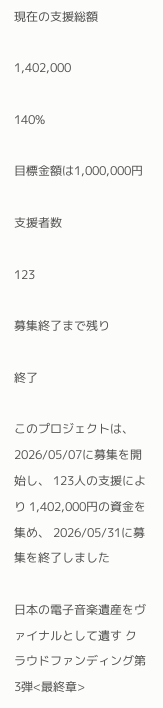現在の支援総額

1,402,000

140%

目標金額は1,000,000円

支援者数

123

募集終了まで残り

終了

このプロジェクトは、2026/05/07に募集を開始し、 123人の支援により 1,402,000円の資金を集め、 2026/05/31に募集を終了しました

日本の電子音楽遺産をヴァイナルとして遺す クラウドファンディング第3弾<最終章>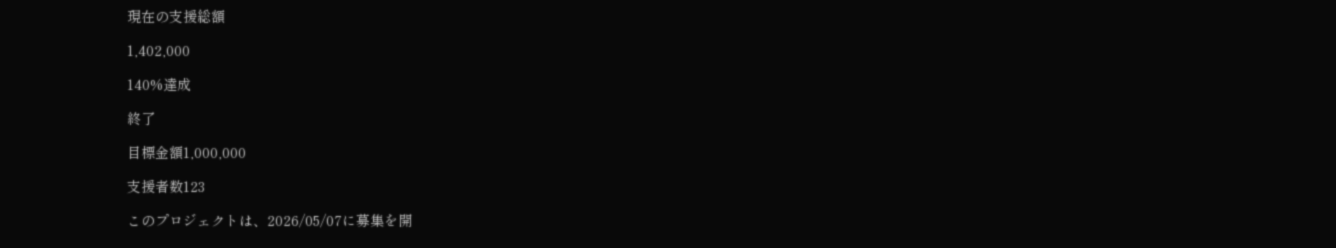現在の支援総額

1,402,000

140%達成

終了

目標金額1,000,000

支援者数123

このプロジェクトは、2026/05/07に募集を開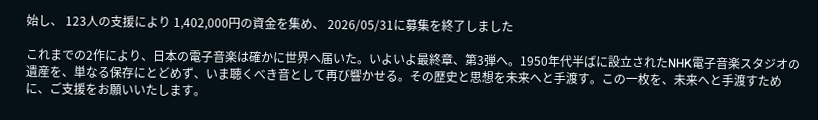始し、 123人の支援により 1,402,000円の資金を集め、 2026/05/31に募集を終了しました

これまでの2作により、日本の電子音楽は確かに世界へ届いた。いよいよ最終章、第3弾へ。1950年代半ばに設立されたNHK電子音楽スタジオの遺産を、単なる保存にとどめず、いま聴くべき音として再び響かせる。その歴史と思想を未来へと手渡す。この一枚を、未来へと手渡すために、ご支援をお願いいたします。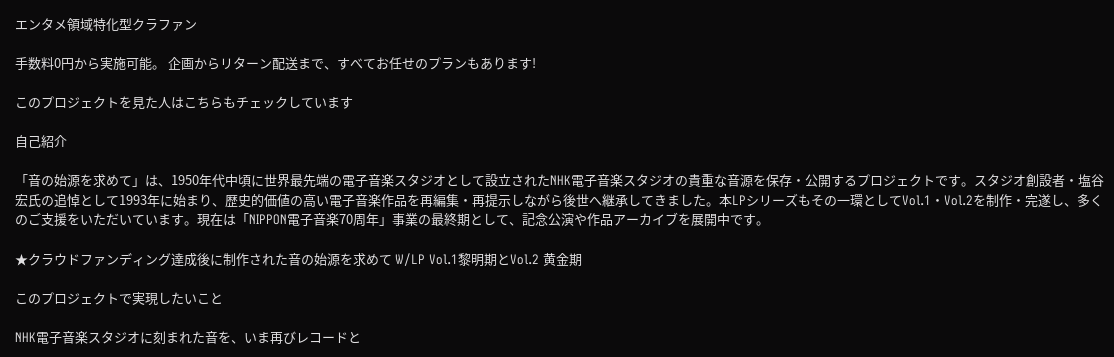エンタメ領域特化型クラファン

手数料0円から実施可能。 企画からリターン配送まで、すべてお任せのプランもあります!

このプロジェクトを見た人はこちらもチェックしています

自己紹介

「音の始源を求めて」は、1950年代中頃に世界最先端の電子音楽スタジオとして設立されたNHK電子音楽スタジオの貴重な音源を保存・公開するプロジェクトです。スタジオ創設者・塩谷宏氏の追悼として1993年に始まり、歴史的価値の高い電子音楽作品を再編集・再提示しながら後世へ継承してきました。本LPシリーズもその一環としてVol.1・Vol.2を制作・完遂し、多くのご支援をいただいています。現在は「NIPPON電子音楽70周年」事業の最終期として、記念公演や作品アーカイブを展開中です。

★クラウドファンディング達成後に制作された音の始源を求めて W/LP Vol.1黎明期とVol.2 黄金期

このプロジェクトで実現したいこと

NHK電子音楽スタジオに刻まれた音を、いま再びレコードと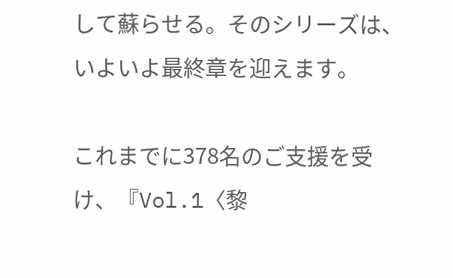して蘇らせる。そのシリーズは、いよいよ最終章を迎えます。

これまでに378名のご支援を受け、『Vol.1〈黎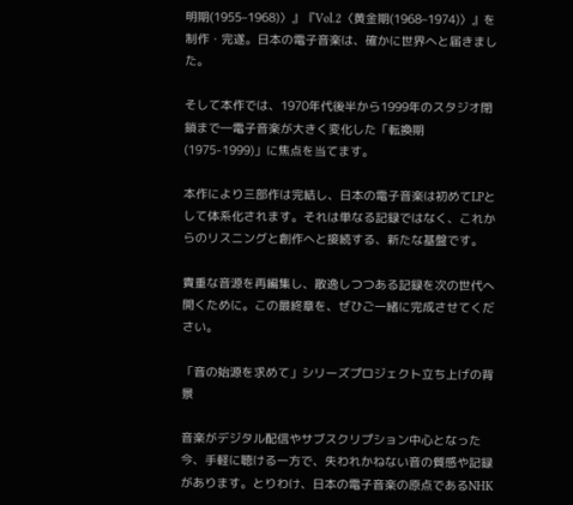明期(1955–1968)〉』『Vol.2〈黄金期(1968–1974)〉』を制作・完遂。日本の電子音楽は、確かに世界へと届きました。

そして本作では、1970年代後半から1999年のスタジオ閉鎖まで―電子音楽が大きく変化した「転換期(1975-1999)」に焦点を当てます。

本作により三部作は完結し、日本の電子音楽は初めてLPとして体系化されます。それは単なる記録ではなく、これからのリスニングと創作へと接続する、新たな基盤です。

貴重な音源を再編集し、散逸しつつある記録を次の世代へ開くために。この最終章を、ぜひご一緒に完成させてください。

「音の始源を求めて」シリーズプロジェクト立ち上げの背景

音楽がデジタル配信やサブスクリプション中心となった今、手軽に聴ける一方で、失われかねない音の質感や記録があります。とりわけ、日本の電子音楽の原点であるNHK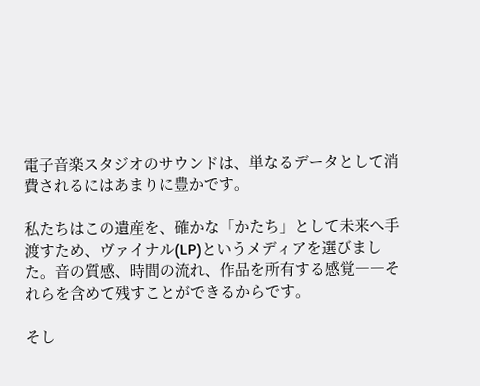電子音楽スタジオのサウンドは、単なるデータとして消費されるにはあまりに豊かです。

私たちはこの遺産を、確かな「かたち」として未来へ手渡すため、ヴァイナル(LP)というメディアを選びました。音の質感、時間の流れ、作品を所有する感覚――それらを含めて残すことができるからです。

そし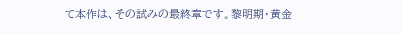て本作は、その試みの最終章です。黎明期・黄金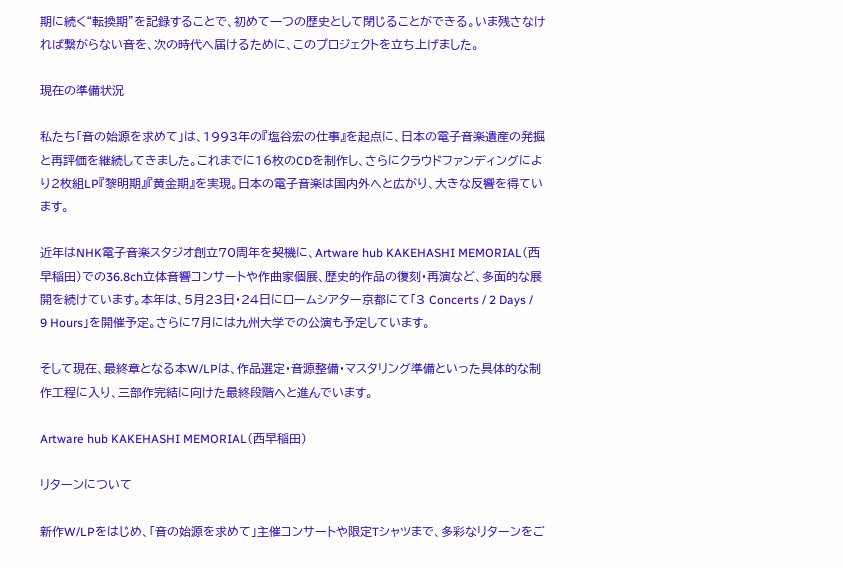期に続く“転換期”を記録することで、初めて一つの歴史として閉じることができる。いま残さなければ繋がらない音を、次の時代へ届けるために、このプロジェクトを立ち上げました。

現在の準備状況

私たち「音の始源を求めて」は、1993年の『塩谷宏の仕事』を起点に、日本の電子音楽遺産の発掘と再評価を継続してきました。これまでに16枚のCDを制作し、さらにクラウドファンディングにより2枚組LP『黎明期』『黄金期』を実現。日本の電子音楽は国内外へと広がり、大きな反響を得ています。

近年はNHK電子音楽スタジオ創立70周年を契機に、Artware hub KAKEHASHI MEMORIAL(西早稲田)での36.8ch立体音響コンサートや作曲家個展、歴史的作品の復刻・再演など、多面的な展開を続けています。本年は、5月23日・24日にロームシアター京都にて「3 Concerts / 2 Days / 9 Hours」を開催予定。さらに7月には九州大学での公演も予定しています。

そして現在、最終章となる本W/LPは、作品選定・音源整備・マスタリング準備といった具体的な制作工程に入り、三部作完結に向けた最終段階へと進んでいます。

Artware hub KAKEHASHI MEMORIAL(西早稲田)

リターンについて

新作W/LPをはじめ、「音の始源を求めて」主催コンサートや限定Tシャツまで、多彩なリターンをご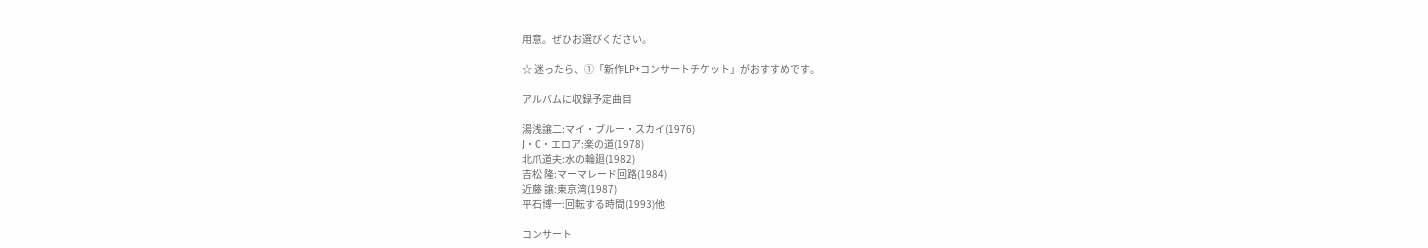用意。ぜひお選びください。

☆ 迷ったら、①「新作LP+コンサートチケット」がおすすめです。

アルバムに収録予定曲目

湯浅譲二:マイ・ブルー・スカイ(1976)
J・C・エロア:楽の道(1978)
北爪道夫:水の輪廻(1982)
吉松 隆:マーマレード回路(1984)
近藤 譲:東京湾(1987)
平石博一:回転する時間(1993)他

コンサート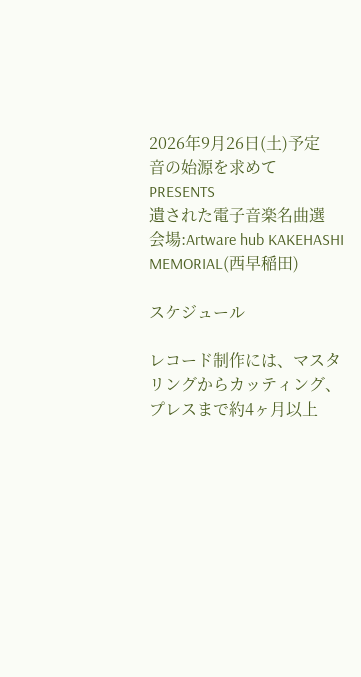2026年9月26日(土)予定
音の始源を求めて PRESENTS
遺された電子音楽名曲選
会場:Artware hub KAKEHASHI MEMORIAL(西早稲田)

スケジュール

レコード制作には、マスタリングからカッティング、プレスまで約4ヶ月以上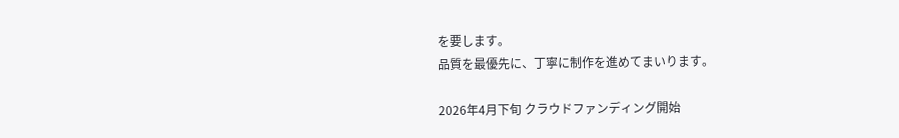を要します。
品質を最優先に、丁寧に制作を進めてまいります。

2026年4月下旬 クラウドファンディング開始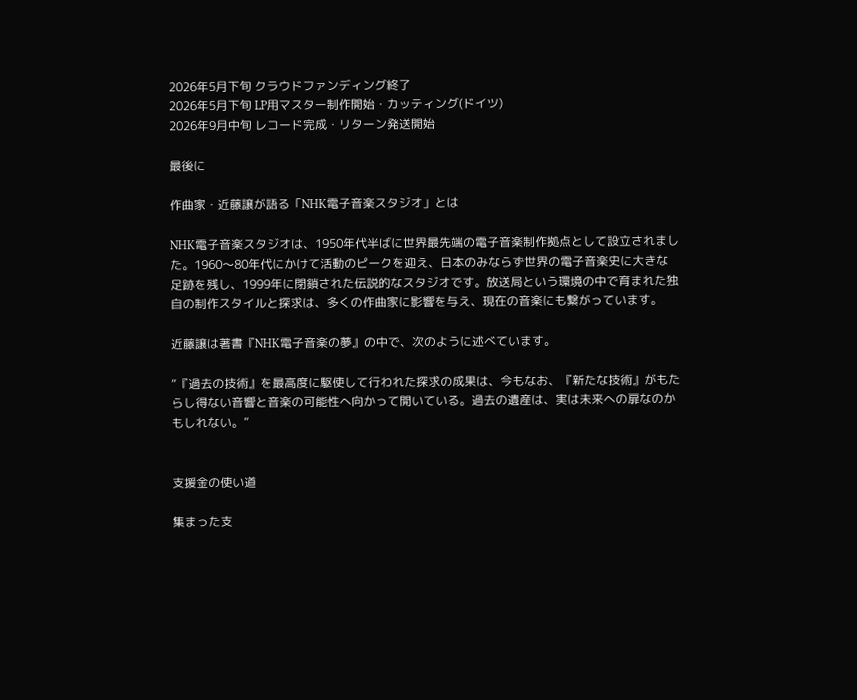2026年5月下旬 クラウドファンディング終了
2026年5月下旬 LP用マスター制作開始・カッティング(ドイツ)
2026年9月中旬 レコード完成・リターン発送開始

最後に

作曲家・近藤譲が語る「NHK電子音楽スタジオ」とは

NHK電子音楽スタジオは、1950年代半ばに世界最先端の電子音楽制作拠点として設立されました。1960〜80年代にかけて活動のピークを迎え、日本のみならず世界の電子音楽史に大きな足跡を残し、1999年に閉鎖された伝説的なスタジオです。放送局という環境の中で育まれた独自の制作スタイルと探求は、多くの作曲家に影響を与え、現在の音楽にも繋がっています。

近藤譲は著書『NHK電子音楽の夢』の中で、次のように述べています。

“『過去の技術』を最高度に駆使して行われた探求の成果は、今もなお、『新たな技術』がもたらし得ない音響と音楽の可能性へ向かって開いている。過去の遺産は、実は未来への扉なのかもしれない。”


支援金の使い道

集まった支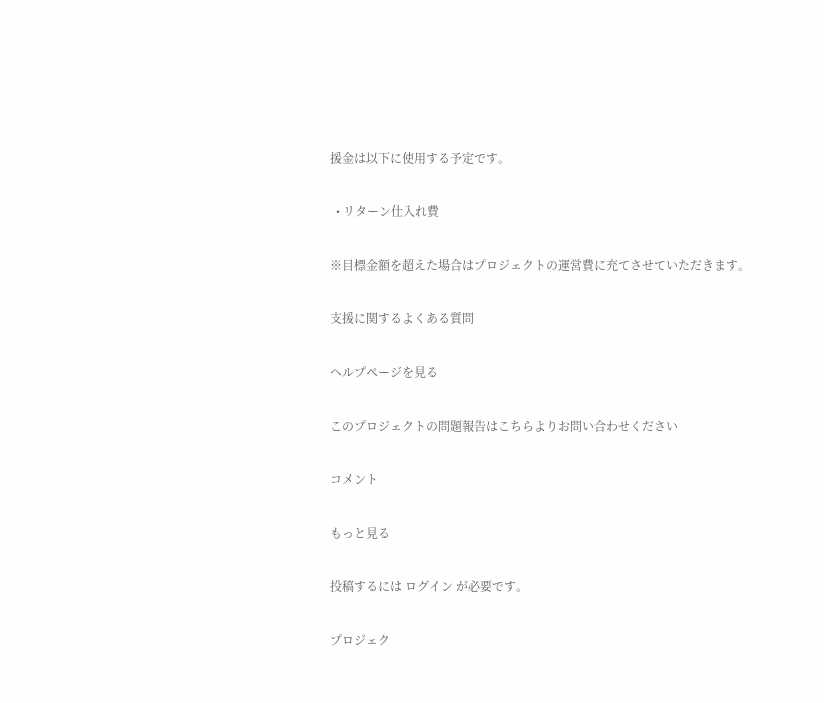援金は以下に使用する予定です。

  • リターン仕入れ費

※目標金額を超えた場合はプロジェクトの運営費に充てさせていただきます。

支援に関するよくある質問

ヘルプページを見る

このプロジェクトの問題報告はこちらよりお問い合わせください

コメント

もっと見る

投稿するには ログイン が必要です。

プロジェク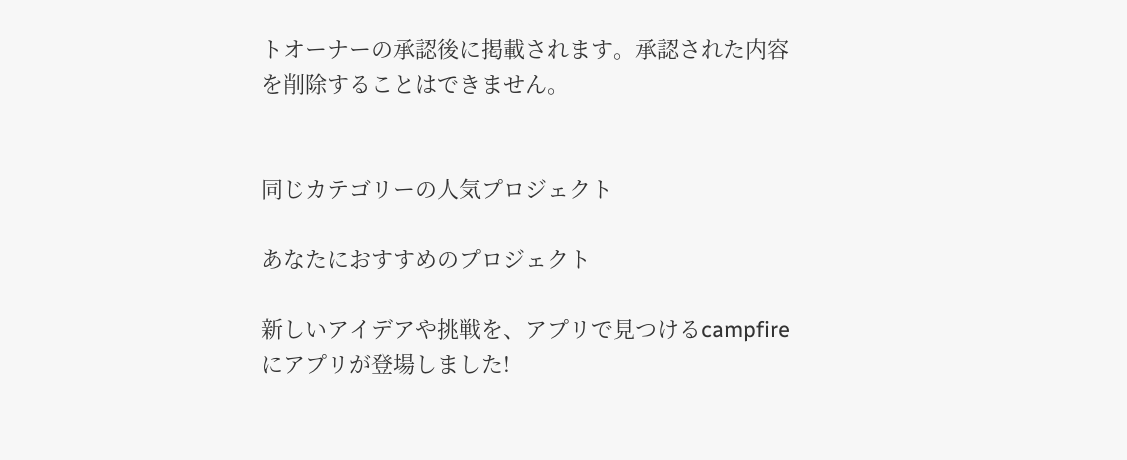トオーナーの承認後に掲載されます。承認された内容を削除することはできません。


同じカテゴリーの人気プロジェクト

あなたにおすすめのプロジェクト

新しいアイデアや挑戦を、アプリで見つけるcampfireにアプリが登場しました!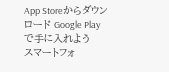App Storeからダウンロード Google Playで手に入れよう
スマートフォ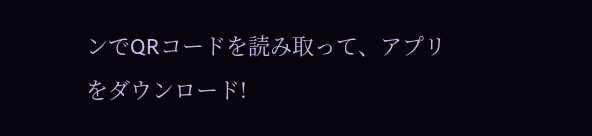ンでQRコードを読み取って、アプリをダウンロード!